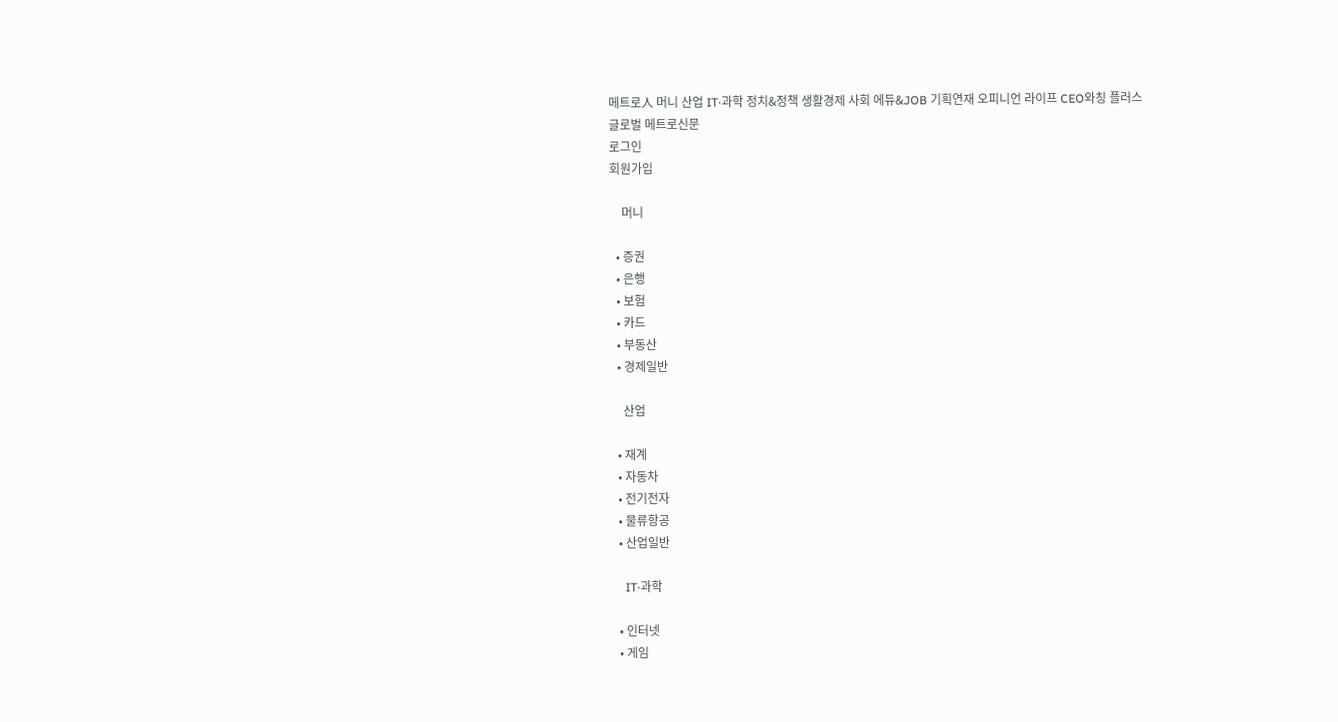메트로人 머니 산업 IT·과학 정치&정책 생활경제 사회 에듀&JOB 기획연재 오피니언 라이프 CEO와칭 플러스
글로벌 메트로신문
로그인
회원가입

    머니

  • 증권
  • 은행
  • 보험
  • 카드
  • 부동산
  • 경제일반

    산업

  • 재계
  • 자동차
  • 전기전자
  • 물류항공
  • 산업일반

    IT·과학

  • 인터넷
  • 게임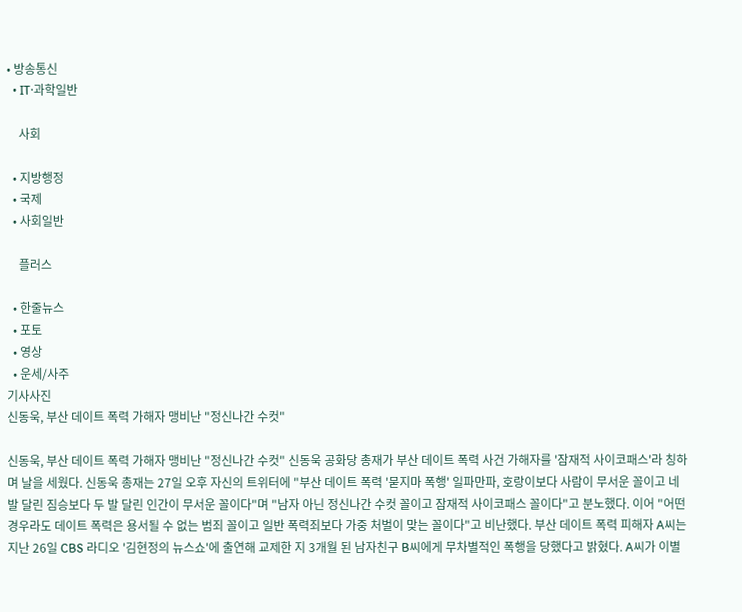• 방송통신
  • IT·과학일반

    사회

  • 지방행정
  • 국제
  • 사회일반

    플러스

  • 한줄뉴스
  • 포토
  • 영상
  • 운세/사주
기사사진
신동욱, 부산 데이트 폭력 가해자 맹비난 "정신나간 수컷"

신동욱, 부산 데이트 폭력 가해자 맹비난 "정신나간 수컷" 신동욱 공화당 총재가 부산 데이트 폭력 사건 가해자를 '잠재적 사이코패스'라 칭하며 날을 세웠다. 신동욱 총재는 27일 오후 자신의 트위터에 "부산 데이트 폭력 '묻지마 폭행' 일파만파, 호랑이보다 사람이 무서운 꼴이고 네 발 달린 짐승보다 두 발 달린 인간이 무서운 꼴이다"며 "남자 아닌 정신나간 수컷 꼴이고 잠재적 사이코패스 꼴이다"고 분노했다. 이어 "어떤 경우라도 데이트 폭력은 용서될 수 없는 범죄 꼴이고 일반 폭력죄보다 가중 처벌이 맞는 꼴이다"고 비난했다. 부산 데이트 폭력 피해자 A씨는 지난 26일 CBS 라디오 '김현정의 뉴스쇼'에 출연해 교제한 지 3개월 된 남자친구 B씨에게 무차별적인 폭행을 당했다고 밝혔다. A씨가 이별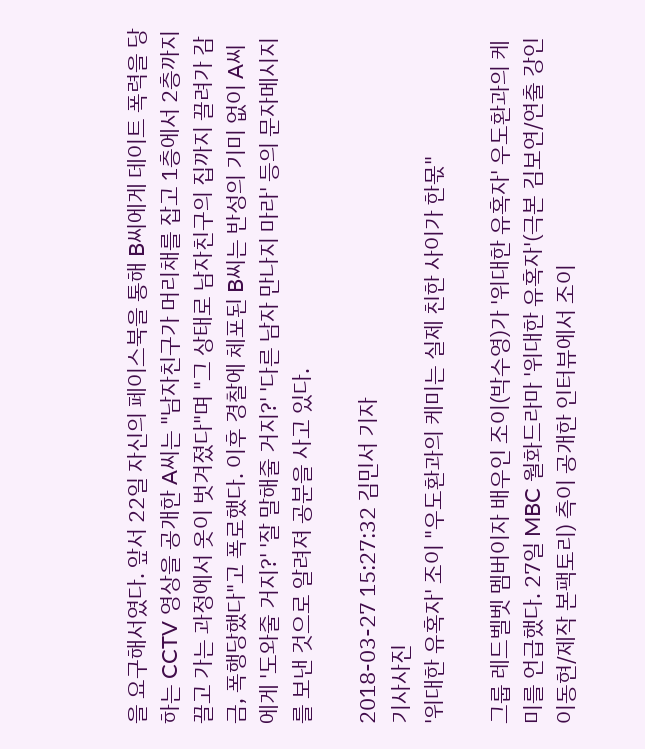을 요구해서였다. 앞서 22일 자신의 페이스북을 통해 B씨에게 데이트 폭력을 당하는 CCTV 영상을 공개한 A씨는 "남자친구가 머리채를 잡고 1층에서 2층까지 끌고 가는 과정에서 옷이 벗겨졌다"며 "그 상태로 남자친구의 집까지 끌려가 감금, 폭행당했다"고 폭로했다. 이후 경찰에 체포된 B씨는 반성의 기미 없이 A씨에게 '도와줄 거지?' '잘 말해줄 거지?' '다른 남자 만나지 마라' 등의 문자메시지를 보낸 것으로 알려져 공분을 사고 있다.

2018-03-27 15:27:32 김민서 기자
기사사진
'위대한 유혹자' 조이 "우도환과의 케미는 실제 친한 사이가 한몫"

그룹 레드벨벳 멤버이자 배우인 조이(박수영)가 '위대한 유혹자' 우도환과의 케미를 언급했다. 27일 MBC 월화드라마 '위대한 유혹자'(극본 김보연/연출 강인 이동현/제작 본팩토리) 측이 공개한 인터뷰에서 조이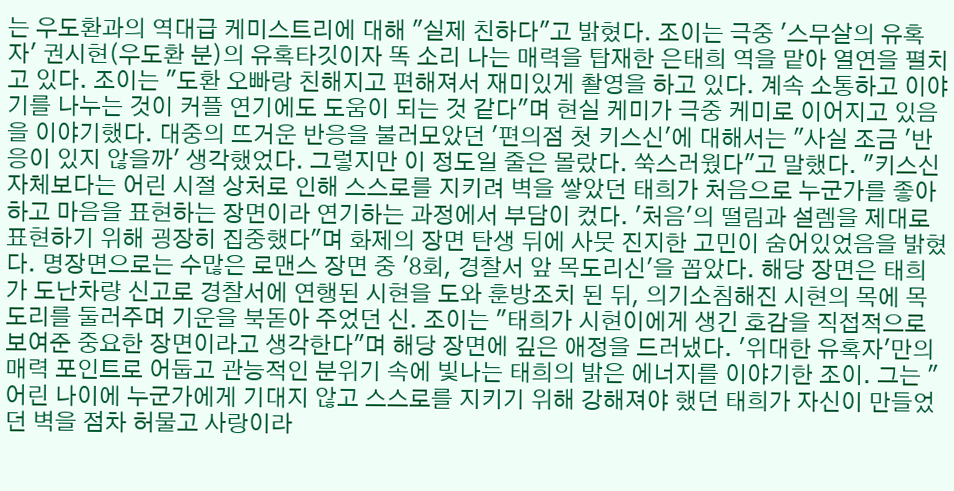는 우도환과의 역대급 케미스트리에 대해 "실제 친하다"고 밝혔다. 조이는 극중 '스무살의 유혹자' 권시현(우도환 분)의 유혹타깃이자 똑 소리 나는 매력을 탑재한 은태희 역을 맡아 열연을 펼치고 있다. 조이는 "도환 오빠랑 친해지고 편해져서 재미있게 촬영을 하고 있다. 계속 소통하고 이야기를 나누는 것이 커플 연기에도 도움이 되는 것 같다"며 현실 케미가 극중 케미로 이어지고 있음을 이야기했다. 대중의 뜨거운 반응을 불러모았던 '편의점 첫 키스신'에 대해서는 "사실 조금 '반응이 있지 않을까' 생각했었다. 그렇지만 이 정도일 줄은 몰랐다. 쑥스러웠다"고 말했다. "키스신 자체보다는 어린 시절 상처로 인해 스스로를 지키려 벽을 쌓았던 태희가 처음으로 누군가를 좋아하고 마음을 표현하는 장면이라 연기하는 과정에서 부담이 컸다. '처음'의 떨림과 설렘을 제대로 표현하기 위해 굉장히 집중했다"며 화제의 장면 탄생 뒤에 사뭇 진지한 고민이 숨어있었음을 밝혔다. 명장면으로는 수많은 로맨스 장면 중 '8회, 경찰서 앞 목도리신'을 꼽았다. 해당 장면은 태희가 도난차량 신고로 경찰서에 연행된 시현을 도와 훈방조치 된 뒤, 의기소침해진 시현의 목에 목도리를 둘러주며 기운을 북돋아 주었던 신. 조이는 "태희가 시현이에게 생긴 호감을 직접적으로 보여준 중요한 장면이라고 생각한다"며 해당 장면에 깊은 애정을 드러냈다. '위대한 유혹자'만의 매력 포인트로 어둡고 관능적인 분위기 속에 빛나는 태희의 밝은 에너지를 이야기한 조이. 그는 "어린 나이에 누군가에게 기대지 않고 스스로를 지키기 위해 강해져야 했던 태희가 자신이 만들었던 벽을 점차 허물고 사랑이라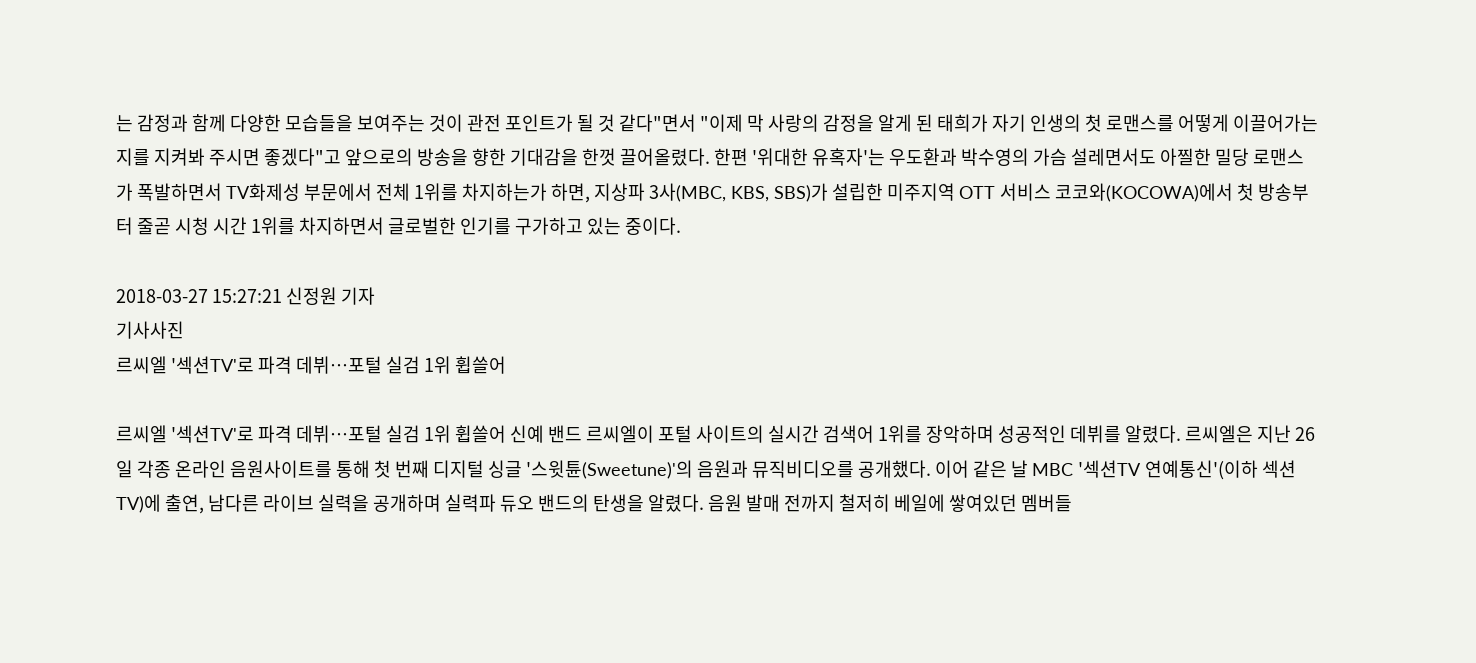는 감정과 함께 다양한 모습들을 보여주는 것이 관전 포인트가 될 것 같다"면서 "이제 막 사랑의 감정을 알게 된 태희가 자기 인생의 첫 로맨스를 어떻게 이끌어가는지를 지켜봐 주시면 좋겠다"고 앞으로의 방송을 향한 기대감을 한껏 끌어올렸다. 한편 '위대한 유혹자'는 우도환과 박수영의 가슴 설레면서도 아찔한 밀당 로맨스가 폭발하면서 TV화제성 부문에서 전체 1위를 차지하는가 하면, 지상파 3사(MBC, KBS, SBS)가 설립한 미주지역 OTT 서비스 코코와(KOCOWA)에서 첫 방송부터 줄곧 시청 시간 1위를 차지하면서 글로벌한 인기를 구가하고 있는 중이다.

2018-03-27 15:27:21 신정원 기자
기사사진
르씨엘 '섹션TV'로 파격 데뷔…포털 실검 1위 휩쓸어

르씨엘 '섹션TV'로 파격 데뷔…포털 실검 1위 휩쓸어 신예 밴드 르씨엘이 포털 사이트의 실시간 검색어 1위를 장악하며 성공적인 데뷔를 알렸다. 르씨엘은 지난 26일 각종 온라인 음원사이트를 통해 첫 번째 디지털 싱글 '스윗튠(Sweetune)'의 음원과 뮤직비디오를 공개했다. 이어 같은 날 MBC '섹션TV 연예통신'(이하 섹션TV)에 출연, 남다른 라이브 실력을 공개하며 실력파 듀오 밴드의 탄생을 알렸다. 음원 발매 전까지 철저히 베일에 쌓여있던 멤버들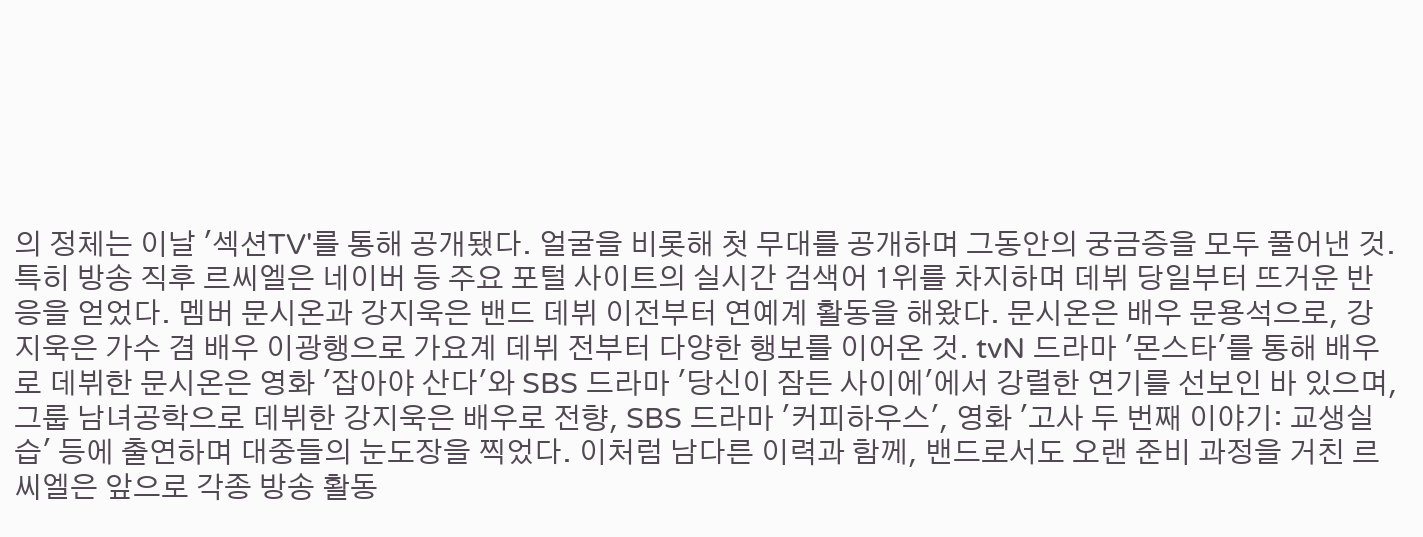의 정체는 이날 '섹션TV'를 통해 공개됐다. 얼굴을 비롯해 첫 무대를 공개하며 그동안의 궁금증을 모두 풀어낸 것. 특히 방송 직후 르씨엘은 네이버 등 주요 포털 사이트의 실시간 검색어 1위를 차지하며 데뷔 당일부터 뜨거운 반응을 얻었다. 멤버 문시온과 강지욱은 밴드 데뷔 이전부터 연예계 활동을 해왔다. 문시온은 배우 문용석으로, 강지욱은 가수 겸 배우 이광행으로 가요계 데뷔 전부터 다양한 행보를 이어온 것. tvN 드라마 '몬스타'를 통해 배우로 데뷔한 문시온은 영화 '잡아야 산다'와 SBS 드라마 '당신이 잠든 사이에'에서 강렬한 연기를 선보인 바 있으며, 그룹 남녀공학으로 데뷔한 강지욱은 배우로 전향, SBS 드라마 '커피하우스', 영화 '고사 두 번째 이야기: 교생실습' 등에 출연하며 대중들의 눈도장을 찍었다. 이처럼 남다른 이력과 함께, 밴드로서도 오랜 준비 과정을 거친 르씨엘은 앞으로 각종 방송 활동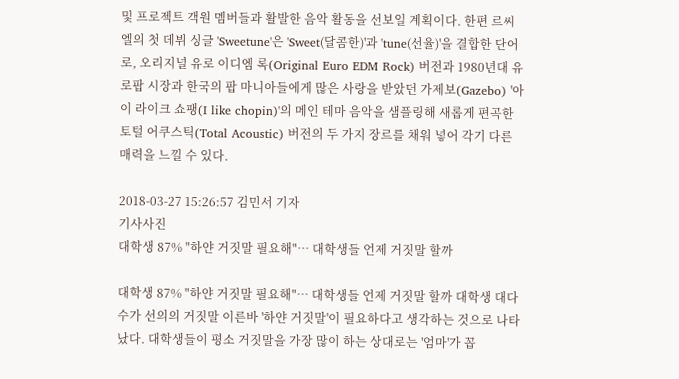및 프로젝트 객원 멤버들과 활발한 음악 활동을 선보일 계획이다. 한편 르씨엘의 첫 데뷔 싱글 'Sweetune'은 'Sweet(달콤한)'과 'tune(선율)'을 결합한 단어로, 오리지널 유로 이디엠 록(Original Euro EDM Rock) 버전과 1980년대 유로팝 시장과 한국의 팝 마니아들에게 많은 사랑을 받았던 가제보(Gazebo) '아이 라이크 쇼팽(I like chopin)'의 메인 테마 음악을 샘플링해 새롭게 편곡한 토털 어쿠스틱(Total Acoustic) 버전의 두 가지 장르를 채워 넣어 각기 다른 매력을 느낄 수 있다.

2018-03-27 15:26:57 김민서 기자
기사사진
대학생 87% "하얀 거짓말 필요해"… 대학생들 언제 거짓말 할까

대학생 87% "하얀 거짓말 필요해"… 대학생들 언제 거짓말 할까 대학생 대다수가 선의의 거짓말 이른바 '하얀 거짓말'이 필요하다고 생각하는 것으로 나타났다. 대학생들이 평소 거짓말을 가장 많이 하는 상대로는 '엄마'가 꼽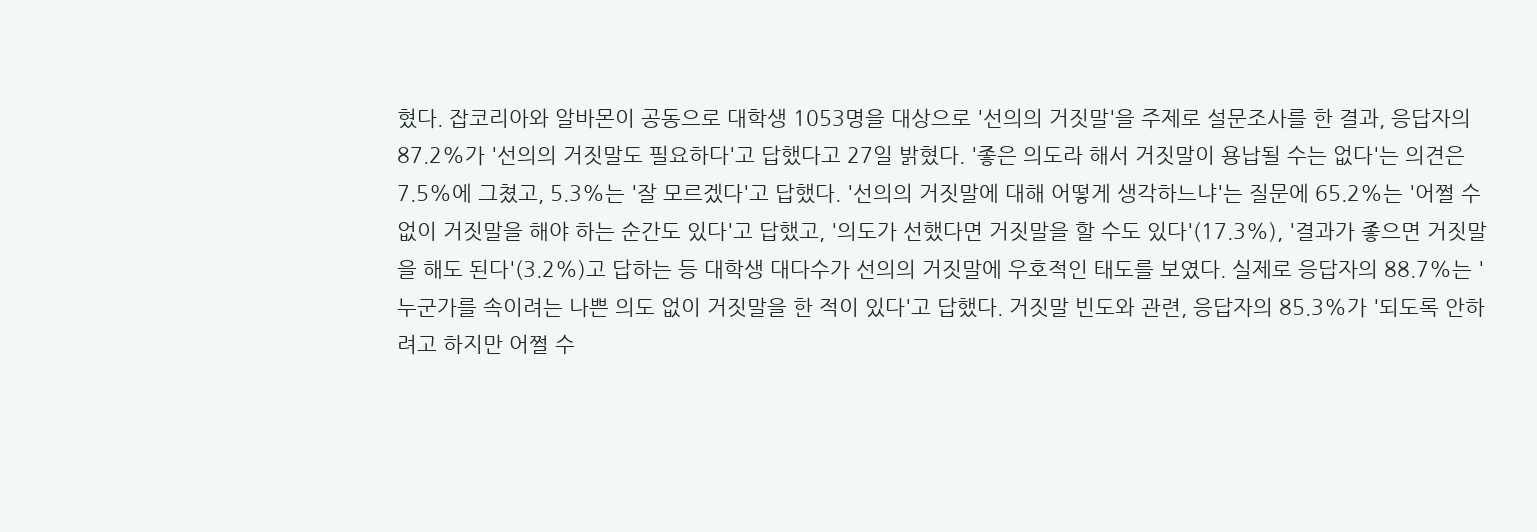혔다. 잡코리아와 알바몬이 공동으로 대학생 1053명을 대상으로 '선의의 거짓말'을 주제로 설문조사를 한 결과, 응답자의 87.2%가 '선의의 거짓말도 필요하다'고 답했다고 27일 밝혔다. '좋은 의도라 해서 거짓말이 용납될 수는 없다'는 의견은 7.5%에 그쳤고, 5.3%는 '잘 모르겠다'고 답했다. '선의의 거짓말에 대해 어떻게 생각하느냐'는 질문에 65.2%는 '어쩔 수 없이 거짓말을 해야 하는 순간도 있다'고 답했고, '의도가 선했다면 거짓말을 할 수도 있다'(17.3%), '결과가 좋으면 거짓말을 해도 된다'(3.2%)고 답하는 등 대학생 대다수가 선의의 거짓말에 우호적인 태도를 보였다. 실제로 응답자의 88.7%는 '누군가를 속이려는 나쁜 의도 없이 거짓말을 한 적이 있다'고 답했다. 거짓말 빈도와 관련, 응답자의 85.3%가 '되도록 안하려고 하지만 어쩔 수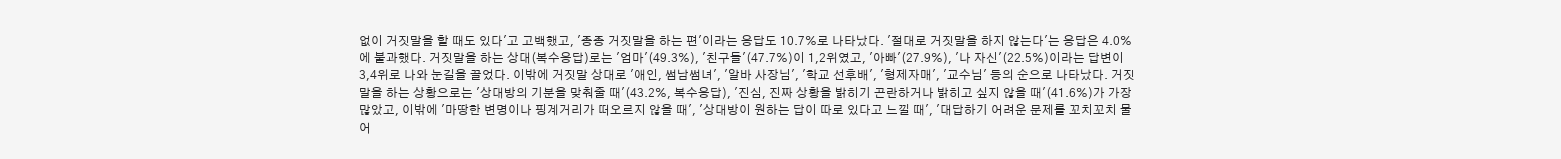없이 거짓말을 할 때도 있다'고 고백했고, '종종 거짓말을 하는 편'이라는 응답도 10.7%로 나타났다. '절대로 거짓말을 하지 않는다'는 응답은 4.0%에 불과했다. 거짓말을 하는 상대(복수응답)로는 '엄마'(49.3%), '친구들'(47.7%)이 1,2위였고, '아빠'(27.9%), '나 자신'(22.5%)이라는 답변이 3,4위로 나와 눈길을 끌었다. 이밖에 거짓말 상대로 '애인, 썸남썸녀', '알바 사장님', '학교 선후배', '형제자매', '교수님' 등의 순으로 나타났다. 거짓말을 하는 상황으로는 '상대방의 기분을 맞춰줄 때'(43.2%, 복수응답), '진심, 진짜 상황을 밝히기 곤란하거나 밝히고 싶지 않을 때'(41.6%)가 가장 많았고, 이밖에 '마땅한 변명이나 핑계거리가 떠오르지 않을 때', '상대방이 원하는 답이 따로 있다고 느낄 때', '대답하기 어려운 문제를 꼬치꼬치 물어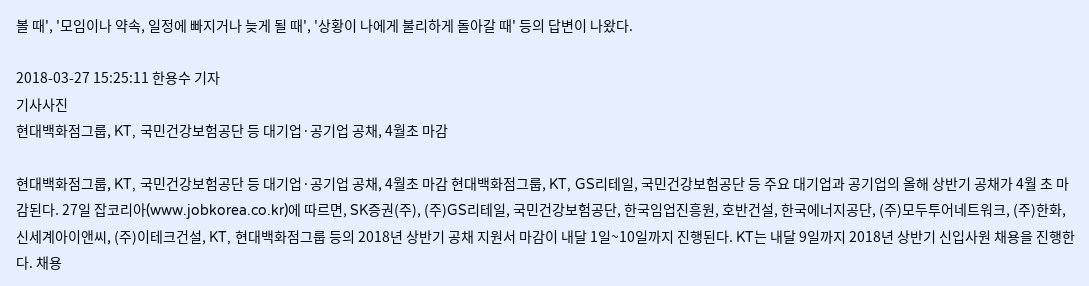볼 때', '모임이나 약속, 일정에 빠지거나 늦게 될 때', '상황이 나에게 불리하게 돌아갈 때' 등의 답변이 나왔다.

2018-03-27 15:25:11 한용수 기자
기사사진
현대백화점그룹, KT, 국민건강보험공단 등 대기업·공기업 공채, 4월초 마감

현대백화점그룹, KT, 국민건강보험공단 등 대기업·공기업 공채, 4월초 마감 현대백화점그룹, KT, GS리테일, 국민건강보험공단 등 주요 대기업과 공기업의 올해 상반기 공채가 4월 초 마감된다. 27일 잡코리아(www.jobkorea.co.kr)에 따르면, SK증권(주), (주)GS리테일, 국민건강보험공단, 한국임업진흥원, 호반건설, 한국에너지공단, (주)모두투어네트워크, (주)한화, 신세계아이앤씨, (주)이테크건설, KT, 현대백화점그룹 등의 2018년 상반기 공채 지원서 마감이 내달 1일~10일까지 진행된다. KT는 내달 9일까지 2018년 상반기 신입사원 채용을 진행한다. 채용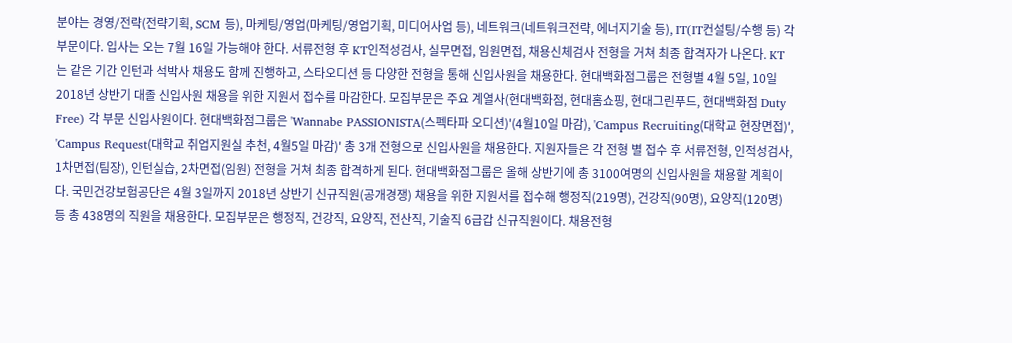분야는 경영/전략(전략기획, SCM 등), 마케팅/영업(마케팅/영업기획, 미디어사업 등), 네트워크(네트워크전략, 에너지기술 등), IT(IT컨설팅/수행 등) 각 부문이다. 입사는 오는 7월 16일 가능해야 한다. 서류전형 후 KT인적성검사, 실무면접, 임원면접, 채용신체검사 전형을 거쳐 최종 합격자가 나온다. KT는 같은 기간 인턴과 석박사 채용도 함께 진행하고, 스타오디션 등 다양한 전형을 통해 신입사원을 채용한다. 현대백화점그룹은 전형별 4월 5일, 10일 2018년 상반기 대졸 신입사원 채용을 위한 지원서 접수를 마감한다. 모집부문은 주요 계열사(현대백화점, 현대홈쇼핑, 현대그린푸드, 현대백화점 Duty Free) 각 부문 신입사원이다. 현대백화점그룹은 'Wannabe PASSIONISTA(스펙타파 오디션)'(4월10일 마감), 'Campus Recruiting(대학교 현장면접)', 'Campus Request(대학교 취업지원실 추천, 4월5일 마감)' 총 3개 전형으로 신입사원을 채용한다. 지원자들은 각 전형 별 접수 후 서류전형, 인적성검사, 1차면접(팀장), 인턴실습, 2차면접(임원) 전형을 거쳐 최종 합격하게 된다. 현대백화점그룹은 올해 상반기에 총 3100여명의 신입사원을 채용할 계획이다. 국민건강보험공단은 4월 3일까지 2018년 상반기 신규직원(공개경쟁) 채용을 위한 지원서를 접수해 행정직(219명), 건강직(90명), 요양직(120명) 등 총 438명의 직원을 채용한다. 모집부문은 행정직, 건강직, 요양직, 전산직, 기술직 6급갑 신규직원이다. 채용전형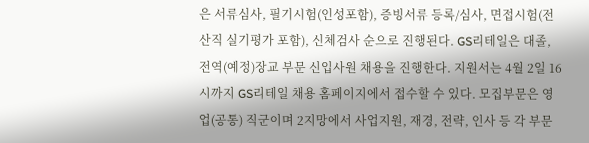은 서류심사, 필기시험(인성포함), 증빙서류 등록/심사, 면접시험(전산직 실기평가 포함), 신체검사 순으로 진행된다. GS리테일은 대졸, 전역(예정)장교 부문 신입사원 채용을 진행한다. 지원서는 4월 2일 16시까지 GS리테일 채용 홈페이지에서 접수할 수 있다. 모집부문은 영업(공통) 직군이며 2지망에서 사업지원, 재경, 전략, 인사 등 각 부문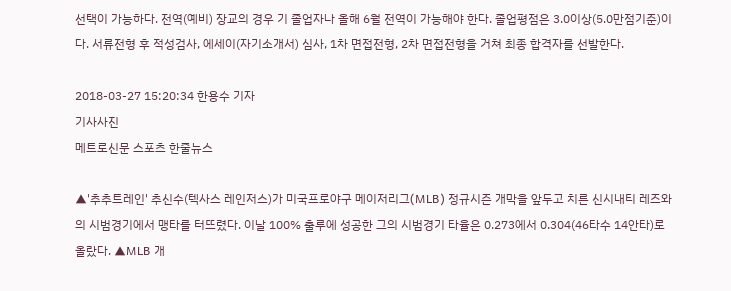선택이 가능하다. 전역(예비) 장교의 경우 기 졸업자나 올해 6월 전역이 가능해야 한다. 졸업평점은 3.0이상(5.0만점기준)이다. 서류전형 후 적성검사, 에세이(자기소개서) 심사, 1차 면접전형, 2차 면접전형을 거쳐 최종 합격자를 선발한다.

2018-03-27 15:20:34 한용수 기자
기사사진
메트로신문 스포츠 한줄뉴스

▲'추추트레인' 추신수(텍사스 레인저스)가 미국프로야구 메이저리그(MLB) 정규시즌 개막을 앞두고 치른 신시내티 레즈와의 시범경기에서 맹타를 터뜨렸다. 이날 100% 출루에 성공한 그의 시범경기 타율은 0.273에서 0.304(46타수 14안타)로 올랐다. ▲MLB 개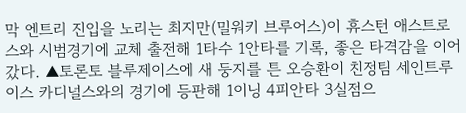막 엔트리 진입을 노리는 최지만(밀워키 브루어스)이 휴스턴 애스트로스와 시범경기에 교체 출전해 1타수 1안타를 기록, 좋은 타격감을 이어갔다. ▲토론토 블루제이스에 새 둥지를 튼 오승환이 친정팀 세인트루이스 카디널스와의 경기에 등판해 1이닝 4피안타 3실점으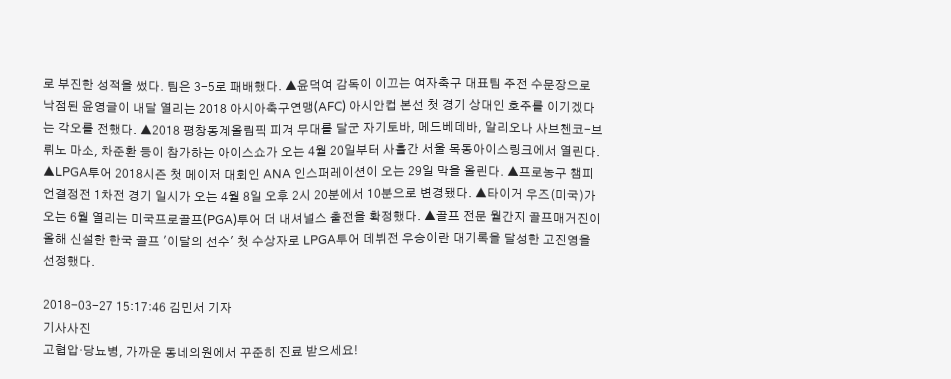로 부진한 성적을 썼다. 팀은 3-5로 패배했다. ▲윤덕여 감독이 이끄는 여자축구 대표팀 주전 수문장으로 낙점된 윤영글이 내달 열리는 2018 아시아축구연맹(AFC) 아시안컵 본선 첫 경기 상대인 호주를 이기겠다는 각오를 전했다. ▲2018 평창동계올림픽 피겨 무대를 달군 자기토바, 메드베데바, 알리오나 사브첸코-브뤼노 마소, 차준환 등이 참가하는 아이스쇼가 오는 4월 20일부터 사흘간 서울 목동아이스링크에서 열린다. ▲LPGA투어 2018시즌 첫 메이저 대회인 ANA 인스퍼레이션이 오는 29일 막을 올린다. ▲프로농구 챔피언결정전 1차전 경기 일시가 오는 4월 8일 오후 2시 20분에서 10분으로 변경됐다. ▲타이거 우즈(미국)가 오는 6월 열리는 미국프로골프(PGA)투어 더 내셔널스 출전을 확정했다. ▲골프 전문 월간지 골프매거진이 올해 신설한 한국 골프 '이달의 선수' 첫 수상자로 LPGA투어 데뷔전 우승이란 대기록을 달성한 고진영을 선정했다.

2018-03-27 15:17:46 김민서 기자
기사사진
고협압·당뇨병, 가까운 동네의원에서 꾸준히 진료 받으세요!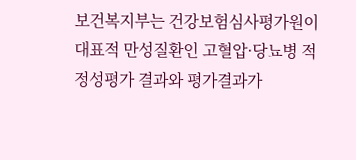보건복지부는 건강보험심사평가원이 대표적 만성질환인 고혈압·당뇨병 적정성평가 결과와 평가결과가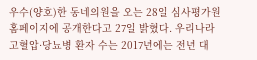우수(양호)한 동네의원을 오는 28일 심사평가원 홈페이지에 공개한다고 27일 밝혔다. 우리나라 고혈압·당뇨병 환자 수는 2017년에는 전년 대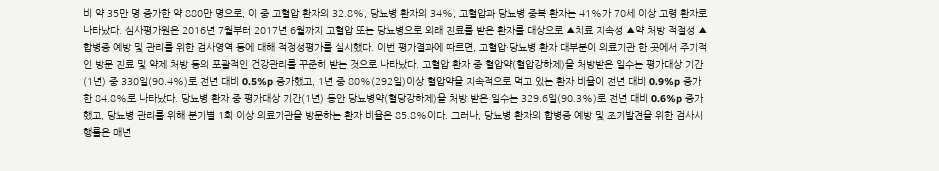비 약 35만 명 증가한 약 880만 명으로, 이 중 고혈압 환자의 32.8%, 당뇨병 환자의 34%, 고혈압과 당뇨병 중복 환자는 41%가 70세 이상 고령 환자로 나타났다. 심사평가원은 2016년 7월부터 2017년 6월까지 고혈압 또는 당뇨병으로 외래 진료를 받은 환자를 대상으로 ▲치료 지속성 ▲약 처방 적절성 ▲합병증 예방 및 관리를 위한 검사영역 등에 대해 적정성평가를 실시했다. 이번 평가결과에 따르면, 고혈압·당뇨병 환자 대부분이 의료기관 한 곳에서 주기적인 방문 진료 및 약제 처방 등의 포괄적인 건강관리를 꾸준히 받는 것으로 나타났다. 고혈압 환자 중 혈압약(혈압강하제)을 처방받은 일수는 평가대상 기간(1년) 중 330일(90.4%)로 전년 대비 0.5%p 증가했고, 1년 중 80%(292일)이상 혈압약을 지속적으로 먹고 있는 환자 비율이 전년 대비 0.9%p 증가한 84.8%로 나타났다. 당뇨병 환자 중 평가대상 기간(1년) 동안 당뇨병약(혈당강하제)을 처방 받은 일수는 329.6일(90.3%)로 전년 대비 0.6%p 증가했고, 당뇨병 관리를 위해 분기별 1회 이상 의료기관을 방문하는 환자 비율은 85.8%이다. 그러나, 당뇨병 환자의 합병증 예방 및 조기발견을 위한 검사시행률은 매년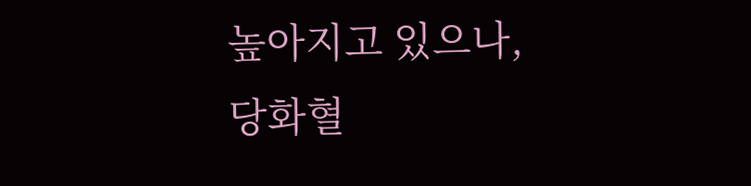높아지고 있으나, 당화혈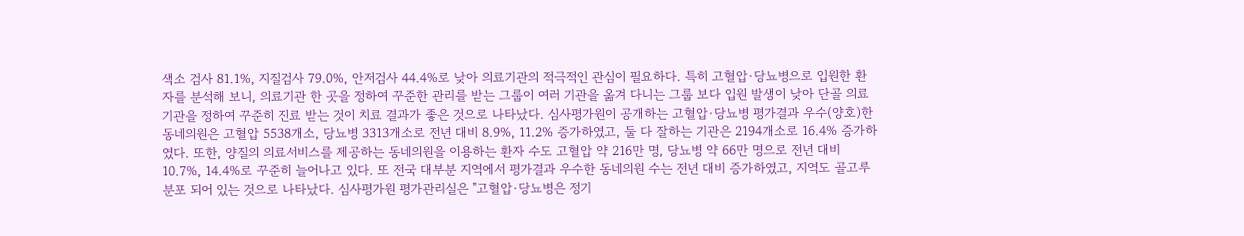색소 검사 81.1%, 지질검사 79.0%, 안저검사 44.4%로 낮아 의료기관의 적극적인 관심이 필요하다. 특히 고혈압·당뇨병으로 입원한 환자를 분석해 보니, 의료기관 한 곳을 정하여 꾸준한 관리를 받는 그룹이 여러 기관을 옮겨 다니는 그룹 보다 입원 발생이 낮아 단골 의료기관을 정하여 꾸준히 진료 받는 것이 치료 결과가 좋은 것으로 나타났다. 심사평가원이 공개하는 고혈압·당뇨병 평가결과 우수(양호)한 동네의원은 고혈압 5538개소, 당뇨병 3313개소로 전년 대비 8.9%, 11.2% 증가하였고, 둘 다 잘하는 기관은 2194개소로 16.4% 증가하였다. 또한, 양질의 의료서비스를 제공하는 동네의원을 이용하는 환자 수도 고혈압 약 216만 명, 당뇨병 약 66만 명으로 전년 대비 10.7%, 14.4%로 꾸준히 늘어나고 있다. 또 전국 대부분 지역에서 평가결과 우수한 동네의원 수는 전년 대비 증가하였고, 지역도 골고루 분포 되어 있는 것으로 나타났다. 심사평가원 평가관리실은 "고혈압·당뇨병은 정기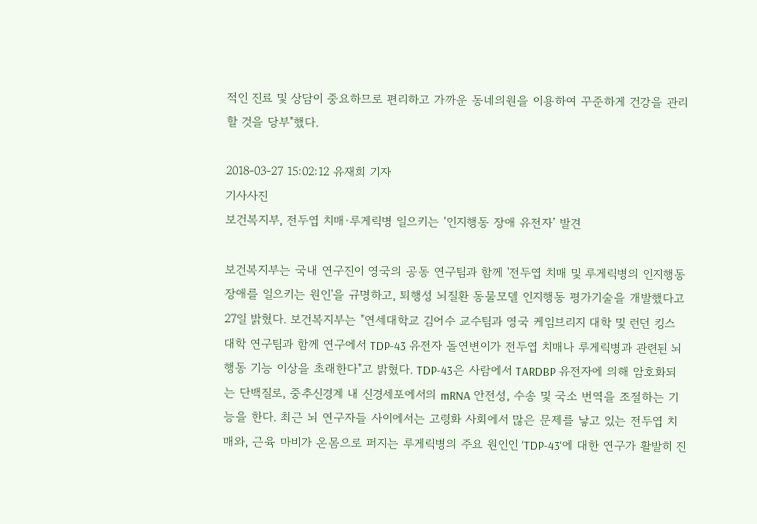적인 진료 및 상담이 중요하므로 편리하고 가까운 동네의원을 이용하여 꾸준하게 건강을 관리 할 것을 당부"했다.

2018-03-27 15:02:12 유재희 기자
기사사진
보건복지부, 전두엽 치매·루게릭병 일으키는 ‘인지행동 장애 유전자’ 발견

보건복지부는 국내 연구진이 영국의 공동 연구팀과 함께 '전두엽 치매 및 루게릭병의 인지행동 장애를 일으키는 원인'을 규명하고, 퇴행성 뇌질환 동물모델 인지행동 평가기술을 개발했다고 27일 밝혔다. 보건복지부는 "연세대학교 김어수 교수팀과 영국 케임브리지 대학 및 런던 킹스 대학 연구팀과 함께 연구에서 TDP-43 유전자 돌연변이가 전두엽 치매나 루게릭병과 관련된 뇌행동 기능 이상을 초래한다"고 밝혔다. TDP-43은 사람에서 TARDBP 유전자에 의해 암호화되는 단백질로, 중추신경계 내 신경세포에서의 mRNA 안전성, 수송 및 국소 번역을 조절하는 기능을 한다. 최근 뇌 연구자들 사이에서는 고령화 사회에서 많은 문제를 낳고 있는 전두엽 치매와, 근육 마비가 온몸으로 퍼지는 루게릭병의 주요 원인인 'TDP-43'에 대한 연구가 활발히 진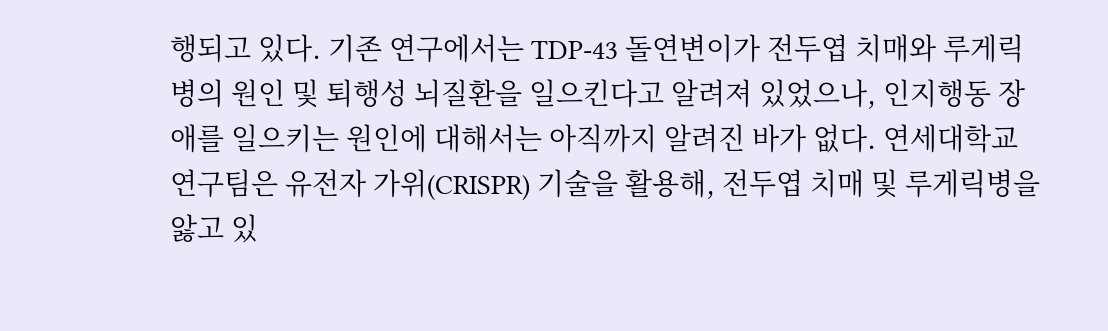행되고 있다. 기존 연구에서는 TDP-43 돌연변이가 전두엽 치매와 루게릭병의 원인 및 퇴행성 뇌질환을 일으킨다고 알려져 있었으나, 인지행동 장애를 일으키는 원인에 대해서는 아직까지 알려진 바가 없다. 연세대학교 연구팀은 유전자 가위(CRISPR) 기술을 활용해, 전두엽 치매 및 루게릭병을 앓고 있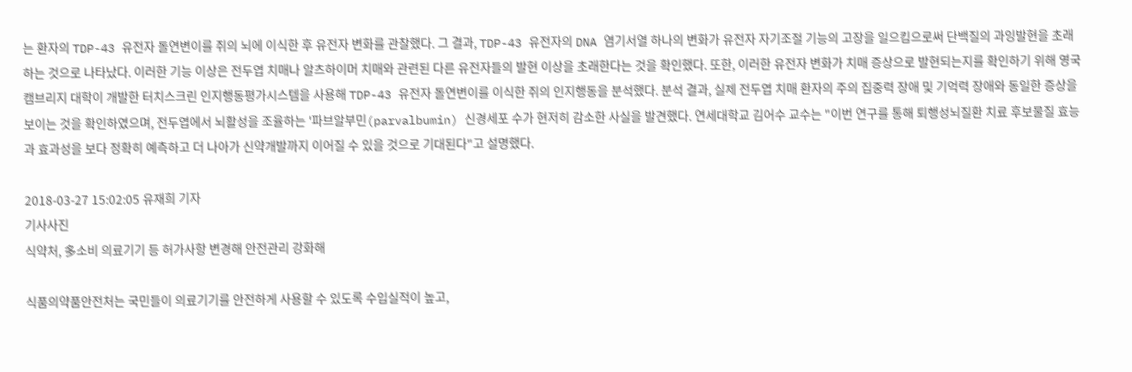는 환자의 TDP-43 유전자 돌연변이를 쥐의 뇌에 이식한 후 유전자 변화를 관찰했다. 그 결과, TDP-43 유전자의 DNA 염기서열 하나의 변화가 유전자 자기조절 기능의 고장을 일으킴으로써 단백질의 과잉발현을 초래하는 것으로 나타났다. 이러한 기능 이상은 전두엽 치매나 알츠하이머 치매와 관련된 다른 유전자들의 발현 이상을 초래한다는 것을 확인했다. 또한, 이러한 유전자 변화가 치매 증상으로 발현되는지를 확인하기 위해 영국 캠브리지 대학이 개발한 터치스크린 인지행동평가시스템을 사용해 TDP-43 유전자 돌연변이를 이식한 쥐의 인지행동을 분석했다. 분석 결과, 실제 전두엽 치매 환자의 주의 집중력 장애 및 기억력 장애와 동일한 증상을 보이는 것을 확인하였으며, 전두엽에서 뇌활성을 조율하는 '파브알부민(parvalbumin) 신경세포 수가 현저히 감소한 사실을 발견했다. 연세대학교 김어수 교수는 "이번 연구를 통해 퇴행성뇌질환 치료 후보물질 효능과 효과성을 보다 정확히 예측하고 더 나아가 신약개발까지 이어질 수 있을 것으로 기대된다"고 설명했다.

2018-03-27 15:02:05 유재희 기자
기사사진
식약처, 多소비 의료기기 등 허가사항 변경해 안전관리 강화해

식품의약품안전처는 국민들이 의료기기를 안전하게 사용할 수 있도록 수입실적이 높고,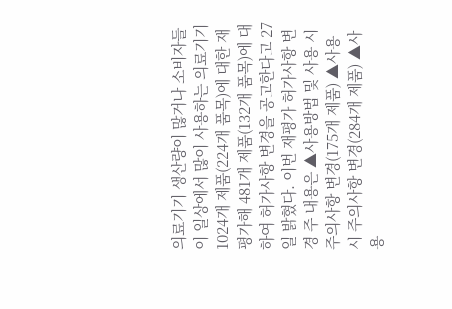의료기기 생산량이 많거나 소비자들이 일상에서 많이 사용하는 의료기기 1024개 제품(224개 품목)에 대한 재평가해 481개 제품(132개 품목)에 대하여 허가사항 변경을 공고한다고 27일 밝혔다. 이번 재평가 허가사항 변경 주 내용은 ▲사용방법 및 사용 시 주의사항 변경(175개 제품) ▲사용 시 주의사항 변경(284개 제품) ▲사용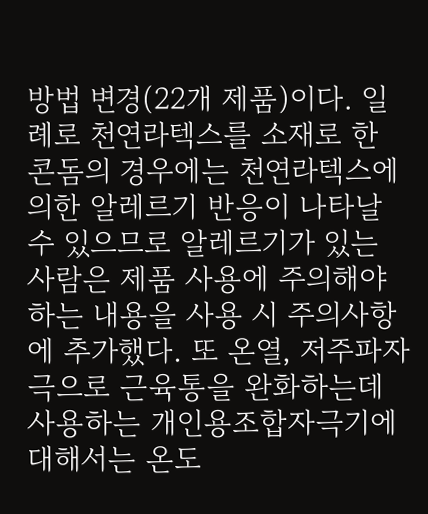방법 변경(22개 제품)이다. 일례로 천연라텍스를 소재로 한 콘돔의 경우에는 천연라텍스에 의한 알레르기 반응이 나타날 수 있으므로 알레르기가 있는 사람은 제품 사용에 주의해야 하는 내용을 사용 시 주의사항에 추가했다. 또 온열, 저주파자극으로 근육통을 완화하는데 사용하는 개인용조합자극기에 대해서는 온도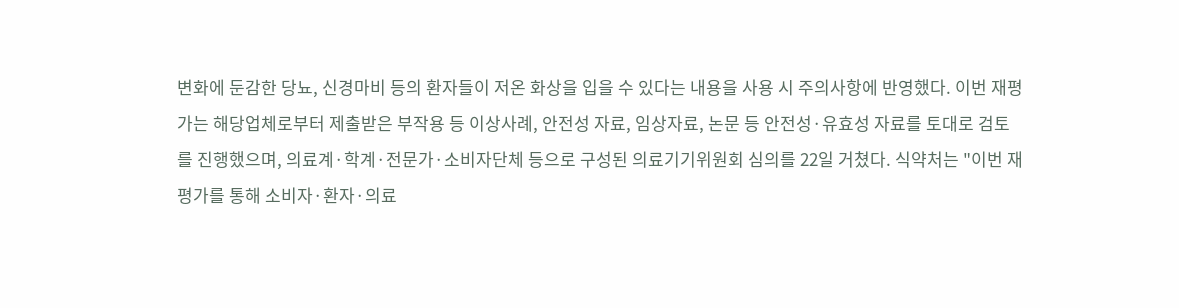변화에 둔감한 당뇨, 신경마비 등의 환자들이 저온 화상을 입을 수 있다는 내용을 사용 시 주의사항에 반영했다. 이번 재평가는 해당업체로부터 제출받은 부작용 등 이상사례, 안전성 자료, 임상자료, 논문 등 안전성·유효성 자료를 토대로 검토를 진행했으며, 의료계·학계·전문가·소비자단체 등으로 구성된 의료기기위원회 심의를 22일 거쳤다. 식약처는 "이번 재평가를 통해 소비자·환자·의료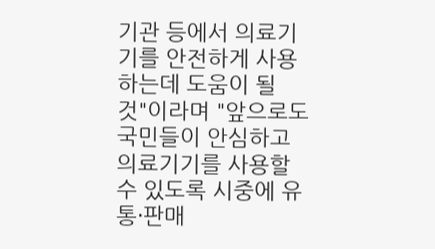기관 등에서 의료기기를 안전하게 사용하는데 도움이 될 것"이라며 "앞으로도 국민들이 안심하고 의료기기를 사용할 수 있도록 시중에 유통·판매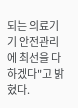되는 의료기기 안전관리에 최선을 다하겠다"고 밝혔다.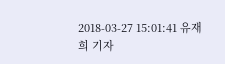2018-03-27 15:01:41 유재희 기자